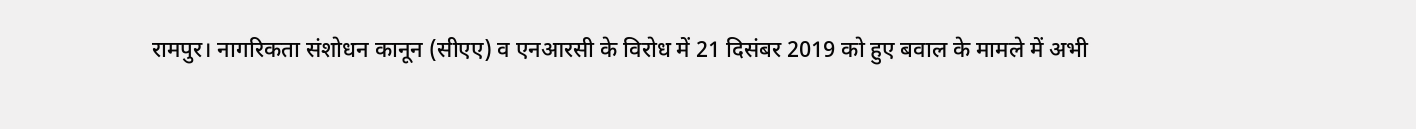रामपुर। नागरिकता संशोधन कानून (सीएए) व एनआरसी के विरोध में 21 दिसंबर 2019 को हुए बवाल के मामले में अभी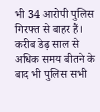भी 34 आरोपी पुलिस गिरफ्त से बाहर हैं। करीब डेढ़ साल से अधिक समय बीतने के बाद भी पुलिस सभी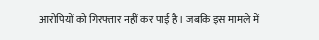आरोपियों को गिरफ्तार नहीं कर पाई है। जबकि इस मामले में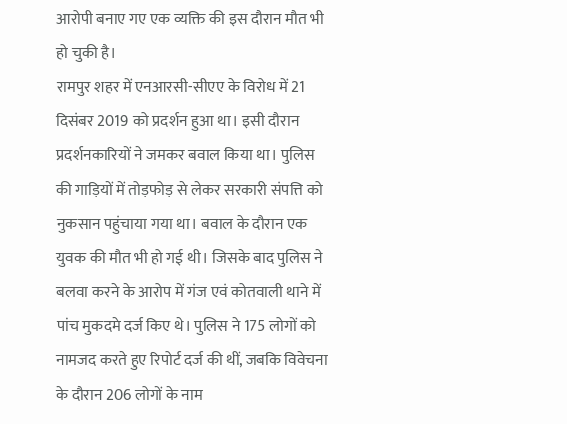आरोपी बनाए गए एक व्यक्ति की इस दौरान मौत भी हो चुकी है।
रामपुर शहर में एनआरसी-सीएए के विरोध में 21 दिसंबर 2019 को प्रदर्शन हुआ था। इसी दौरान प्रदर्शनकारियों ने जमकर बवाल किया था। पुलिस की गाड़ियों में तोड़फोड़ से लेकर सरकारी संपत्ति को नुकसान पहुंचाया गया था। बवाल के दौरान एक युवक की मौत भी हो गई थी। जिसके बाद पुलिस ने बलवा करने के आरोप में गंज एवं कोतवाली थाने में पांच मुकदमे दर्ज किए थे। पुलिस ने 175 लोगों को नामजद करते हुए रिपोर्ट दर्ज की थीं, जबकि विवेचना के दौरान 206 लोगों के नाम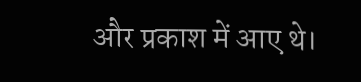और प्रकाश में आए थे।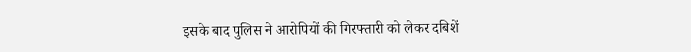इसके बाद पुलिस ने आरोपियों की गिरफ्तारी को लेकर दबिशें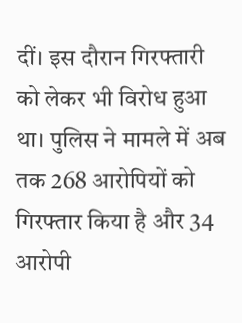दीं। इस दौरान गिरफ्तारी को लेकर भी विरोध हुआ था। पुलिस ने मामले में अब तक 268 आरोपियों को गिरफ्तार किया है और 34 आरोपी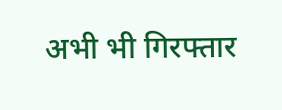अभी भी गिरफ्तार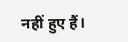नहीं हुए हैं।